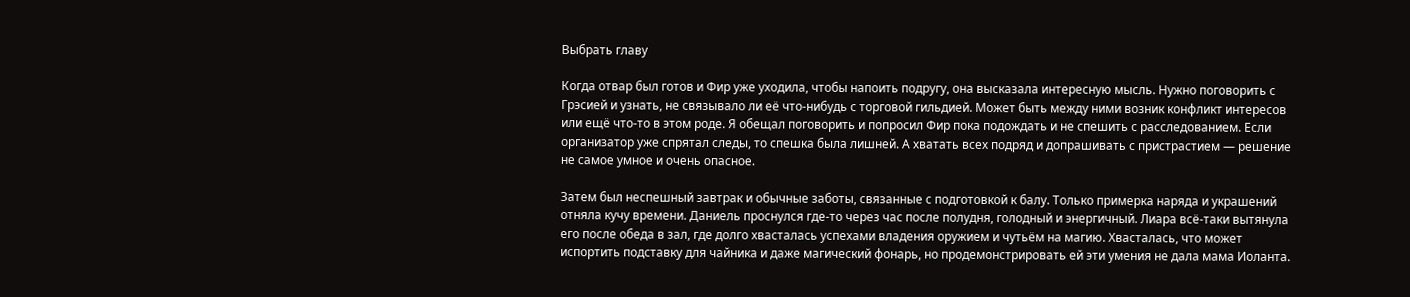Выбрать главу

Когда отвар был готов и Фир уже уходила, чтобы напоить подругу, она высказала интересную мысль. Нужно поговорить с Грэсией и узнать, не связывало ли её что-нибудь с торговой гильдией. Может быть между ними возник конфликт интересов или ещё что-то в этом роде. Я обещал поговорить и попросил Фир пока подождать и не спешить с расследованием. Если организатор уже спрятал следы, то спешка была лишней. А хватать всех подряд и допрашивать с пристрастием — решение не самое умное и очень опасное.

Затем был неспешный завтрак и обычные заботы, связанные с подготовкой к балу. Только примерка наряда и украшений отняла кучу времени. Даниель проснулся где-то через час после полудня, голодный и энергичный. Лиара всё-таки вытянула его после обеда в зал, где долго хвасталась успехами владения оружием и чутьём на магию. Хвасталась, что может испортить подставку для чайника и даже магический фонарь, но продемонстрировать ей эти умения не дала мама Иоланта.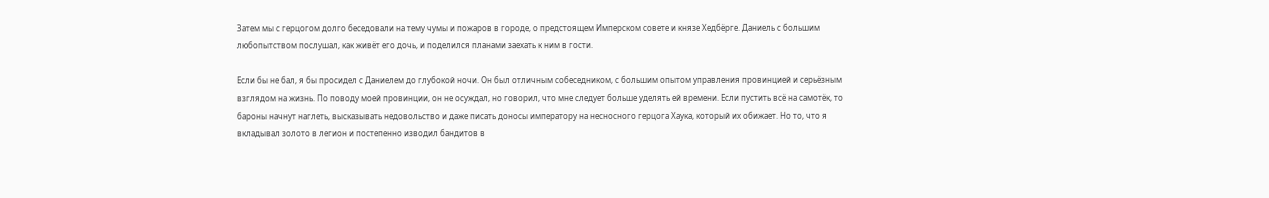Затем мы с герцогом долго беседовали на тему чумы и пожаров в городе, о предстоящем Имперском совете и князе Хедбёрге. Даниель с большим любопытством послушал, как живёт его дочь, и поделился планами заехать к ним в гости.

Если бы не бал, я бы просидел с Даниелем до глубокой ночи. Он был отличным собеседником, с большим опытом управления провинцией и серьёзным взглядом на жизнь. По поводу моей провинции, он не осуждал, но говорил, что мне следует больше уделять ей времени. Если пустить всё на самотёк, то бароны начнут наглеть, высказывать недовольство и даже писать доносы императору на несносного герцога Хаука, который их обижает. Но то, что я вкладывал золото в легион и постепенно изводил бандитов в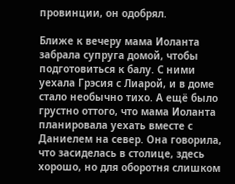провинции, он одобрял.

Ближе к вечеру мама Иоланта забрала супруга домой, чтобы подготовиться к балу. С ними уехала Грэсия с Лиарой, и в доме стало необычно тихо. А ещё было грустно оттого, что мама Иоланта планировала уехать вместе с Даниелем на север. Она говорила, что засиделась в столице, здесь хорошо, но для оборотня слишком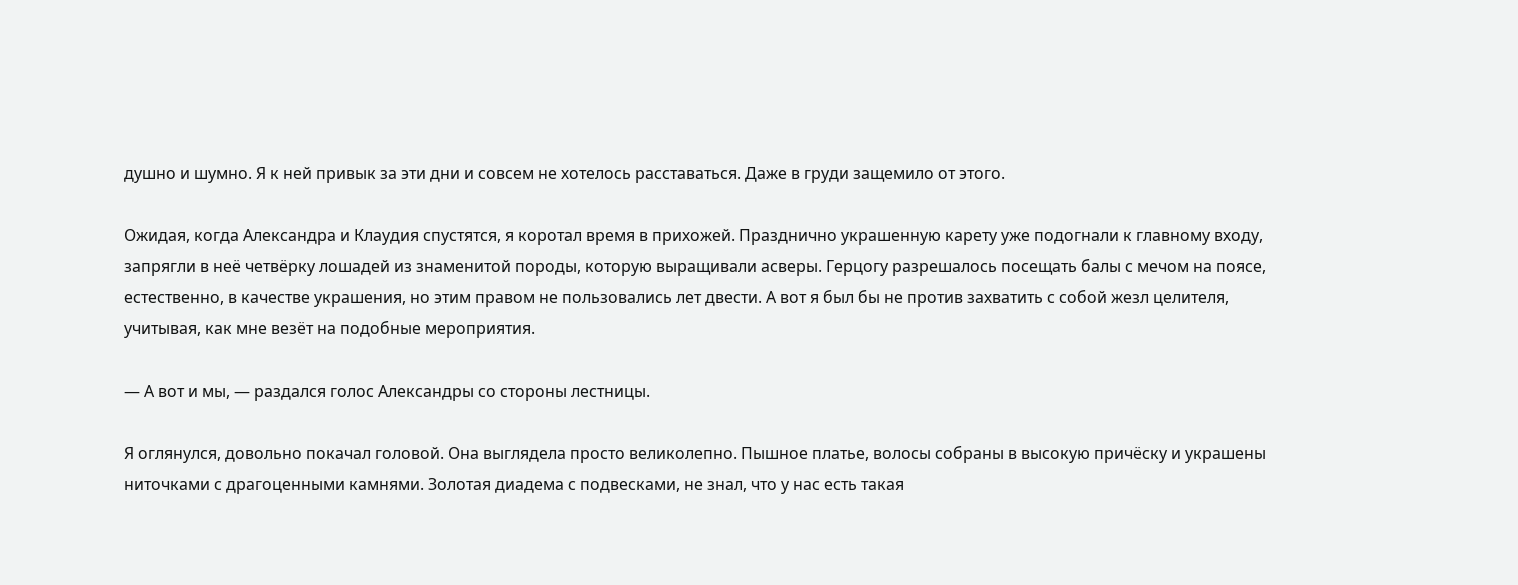душно и шумно. Я к ней привык за эти дни и совсем не хотелось расставаться. Даже в груди защемило от этого.

Ожидая, когда Александра и Клаудия спустятся, я коротал время в прихожей. Празднично украшенную карету уже подогнали к главному входу, запрягли в неё четвёрку лошадей из знаменитой породы, которую выращивали асверы. Герцогу разрешалось посещать балы с мечом на поясе, естественно, в качестве украшения, но этим правом не пользовались лет двести. А вот я был бы не против захватить с собой жезл целителя, учитывая, как мне везёт на подобные мероприятия.

— А вот и мы, — раздался голос Александры со стороны лестницы.

Я оглянулся, довольно покачал головой. Она выглядела просто великолепно. Пышное платье, волосы собраны в высокую причёску и украшены ниточками с драгоценными камнями. Золотая диадема с подвесками, не знал, что у нас есть такая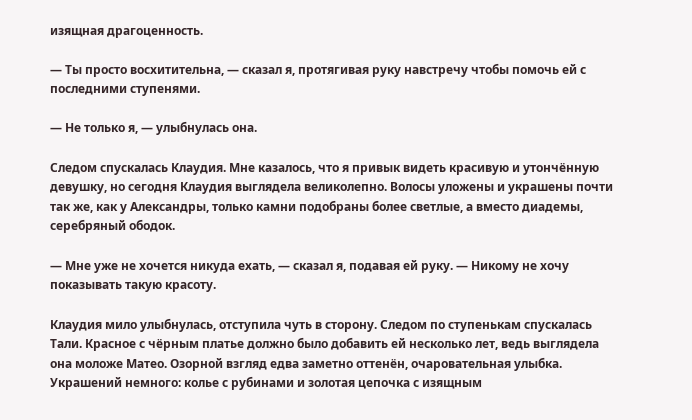изящная драгоценность.

— Ты просто восхитительна, — сказал я, протягивая руку навстречу чтобы помочь ей с последними ступенями.

— Не только я, — улыбнулась она.

Следом спускалась Клаудия. Мне казалось, что я привык видеть красивую и утончённую девушку, но сегодня Клаудия выглядела великолепно. Волосы уложены и украшены почти так же, как у Александры, только камни подобраны более светлые, а вместо диадемы, серебряный ободок.

— Мне уже не хочется никуда ехать, — сказал я, подавая ей руку. — Никому не хочу показывать такую красоту.

Клаудия мило улыбнулась, отступила чуть в сторону. Следом по ступенькам спускалась Тали. Красное с чёрным платье должно было добавить ей несколько лет, ведь выглядела она моложе Матео. Озорной взгляд едва заметно оттенён, очаровательная улыбка. Украшений немного: колье с рубинами и золотая цепочка с изящным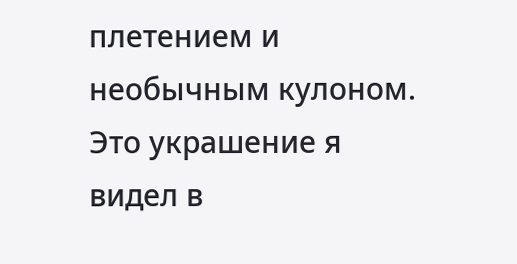плетением и необычным кулоном. Это украшение я видел в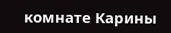комнате Карины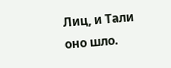Лиц, и Тали оно шло.